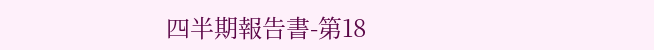四半期報告書-第18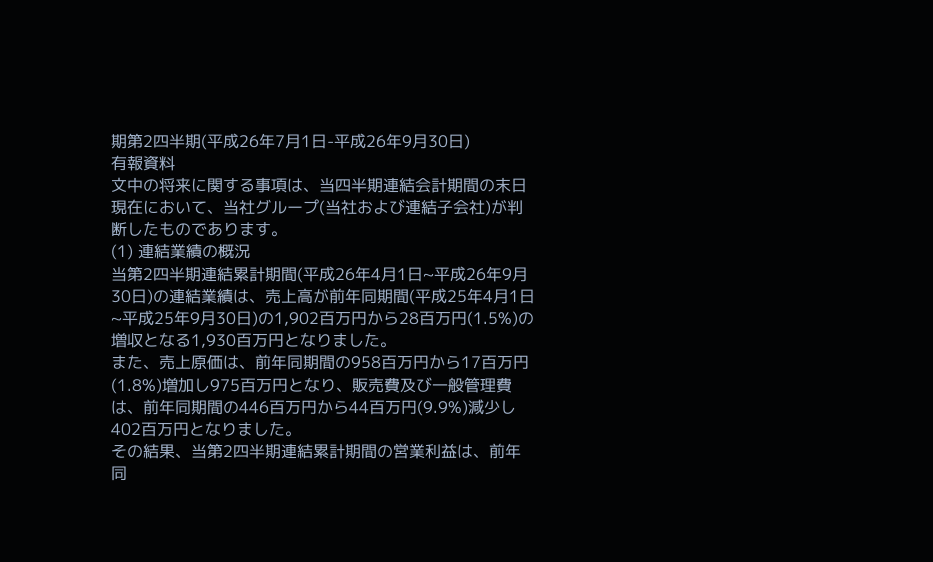期第2四半期(平成26年7月1日-平成26年9月30日)
有報資料
文中の将来に関する事項は、当四半期連結会計期間の末日現在において、当社グループ(当社および連結子会社)が判断したものであります。
(1) 連結業績の概況
当第2四半期連結累計期間(平成26年4月1日~平成26年9月30日)の連結業績は、売上高が前年同期間(平成25年4月1日~平成25年9月30日)の1,902百万円から28百万円(1.5%)の増収となる1,930百万円となりました。
また、売上原価は、前年同期間の958百万円から17百万円(1.8%)増加し975百万円となり、販売費及び一般管理費は、前年同期間の446百万円から44百万円(9.9%)減少し402百万円となりました。
その結果、当第2四半期連結累計期間の営業利益は、前年同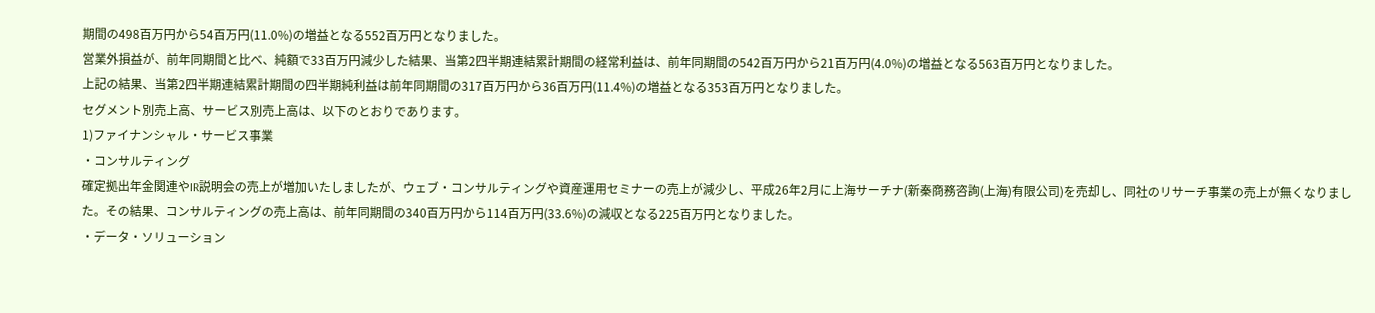期間の498百万円から54百万円(11.0%)の増益となる552百万円となりました。
営業外損益が、前年同期間と比べ、純額で33百万円減少した結果、当第2四半期連結累計期間の経常利益は、前年同期間の542百万円から21百万円(4.0%)の増益となる563百万円となりました。
上記の結果、当第2四半期連結累計期間の四半期純利益は前年同期間の317百万円から36百万円(11.4%)の増益となる353百万円となりました。
セグメント別売上高、サービス別売上高は、以下のとおりであります。
1)ファイナンシャル・サービス事業
・コンサルティング
確定拠出年金関連やIR説明会の売上が増加いたしましたが、ウェブ・コンサルティングや資産運用セミナーの売上が減少し、平成26年2月に上海サーチナ(新秦商務咨詢(上海)有限公司)を売却し、同社のリサーチ事業の売上が無くなりました。その結果、コンサルティングの売上高は、前年同期間の340百万円から114百万円(33.6%)の減収となる225百万円となりました。
・データ・ソリューション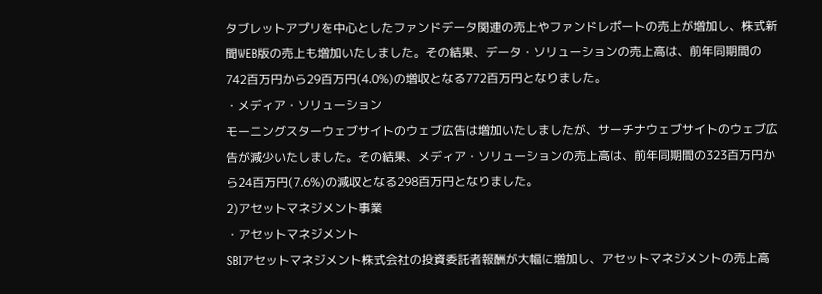タブレットアプリを中心としたファンドデータ関連の売上やファンドレポートの売上が増加し、株式新聞WEB版の売上も増加いたしました。その結果、データ・ソリューションの売上高は、前年同期間の742百万円から29百万円(4.0%)の増収となる772百万円となりました。
・メディア・ソリューション
モーニングスターウェブサイトのウェブ広告は増加いたしましたが、サーチナウェブサイトのウェブ広告が減少いたしました。その結果、メディア・ソリューションの売上高は、前年同期間の323百万円から24百万円(7.6%)の減収となる298百万円となりました。
2)アセットマネジメント事業
・アセットマネジメント
SBIアセットマネジメント株式会社の投資委託者報酬が大幅に増加し、アセットマネジメントの売上高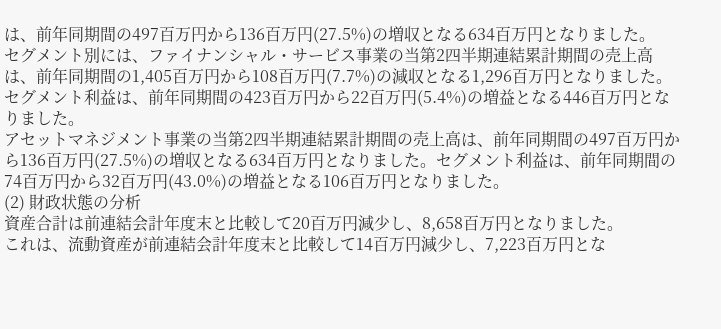は、前年同期間の497百万円から136百万円(27.5%)の増収となる634百万円となりました。
セグメント別には、ファイナンシャル・サービス事業の当第2四半期連結累計期間の売上高は、前年同期間の1,405百万円から108百万円(7.7%)の減収となる1,296百万円となりました。セグメント利益は、前年同期間の423百万円から22百万円(5.4%)の増益となる446百万円となりました。
アセットマネジメント事業の当第2四半期連結累計期間の売上高は、前年同期間の497百万円から136百万円(27.5%)の増収となる634百万円となりました。セグメント利益は、前年同期間の74百万円から32百万円(43.0%)の増益となる106百万円となりました。
(2) 財政状態の分析
資産合計は前連結会計年度末と比較して20百万円減少し、8,658百万円となりました。
これは、流動資産が前連結会計年度末と比較して14百万円減少し、7,223百万円とな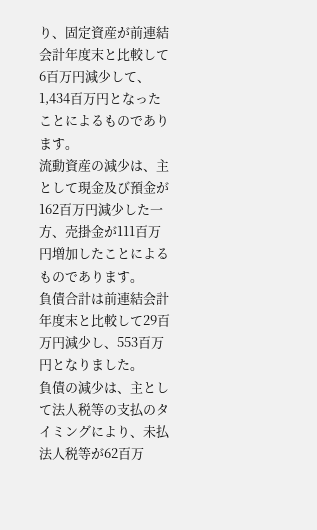り、固定資産が前連結会計年度末と比較して6百万円減少して、1,434百万円となったことによるものであります。
流動資産の減少は、主として現金及び預金が162百万円減少した一方、売掛金が111百万円増加したことによるものであります。
負債合計は前連結会計年度末と比較して29百万円減少し、553百万円となりました。
負債の減少は、主として法人税等の支払のタイミングにより、未払法人税等が62百万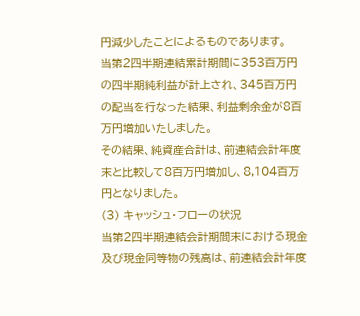円減少したことによるものであります。
当第2四半期連結累計期間に353百万円の四半期純利益が計上され、345百万円の配当を行なった結果、利益剰余金が8百万円増加いたしました。
その結果、純資産合計は、前連結会計年度末と比較して8百万円増加し、8,104百万円となりました。
(3) キャッシュ・フローの状況
当第2四半期連結会計期間末における現金及び現金同等物の残高は、前連結会計年度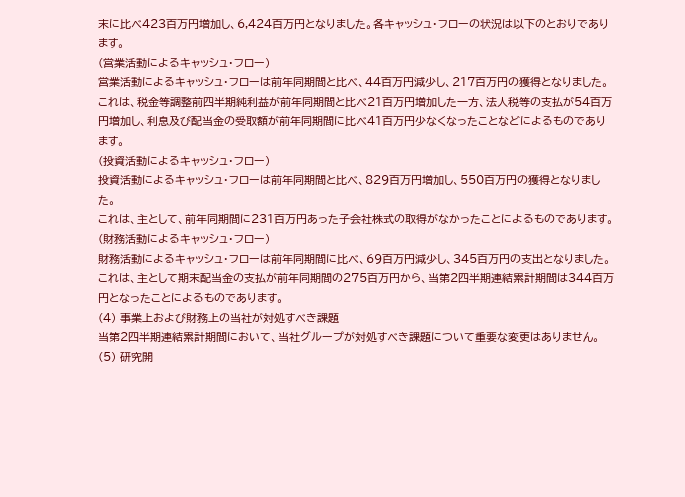末に比べ423百万円増加し、6,424百万円となりました。各キャッシュ・フローの状況は以下のとおりであります。
(営業活動によるキャッシュ・フロー)
営業活動によるキャッシュ・フローは前年同期間と比べ、44百万円減少し、217百万円の獲得となりました。
これは、税金等調整前四半期純利益が前年同期間と比べ21百万円増加した一方、法人税等の支払が54百万円増加し、利息及び配当金の受取額が前年同期間に比べ41百万円少なくなったことなどによるものであります。
(投資活動によるキャッシュ・フロー)
投資活動によるキャッシュ・フローは前年同期間と比べ、829百万円増加し、550百万円の獲得となりました。
これは、主として、前年同期間に231百万円あった子会社株式の取得がなかったことによるものであります。
(財務活動によるキャッシュ・フロー)
財務活動によるキャッシュ・フローは前年同期間に比べ、69百万円減少し、345百万円の支出となりました。
これは、主として期末配当金の支払が前年同期間の275百万円から、当第2四半期連結累計期間は344百万円となったことによるものであります。
(4) 事業上および財務上の当社が対処すべき課題
当第2四半期連結累計期間において、当社グループが対処すべき課題について重要な変更はありません。
(5) 研究開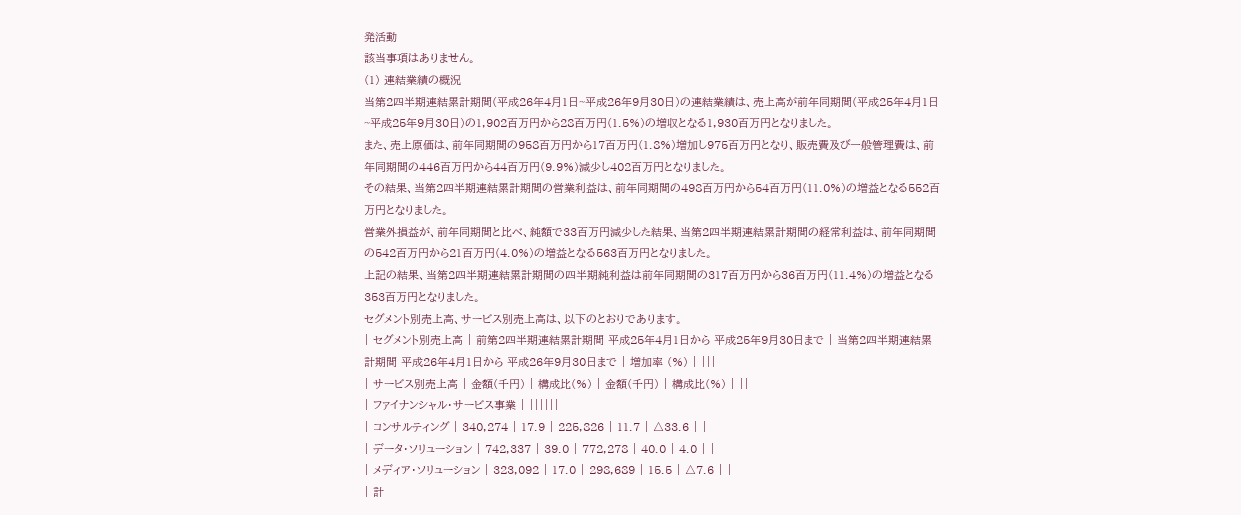発活動
該当事項はありません。
(1) 連結業績の概況
当第2四半期連結累計期間(平成26年4月1日~平成26年9月30日)の連結業績は、売上高が前年同期間(平成25年4月1日~平成25年9月30日)の1,902百万円から28百万円(1.5%)の増収となる1,930百万円となりました。
また、売上原価は、前年同期間の958百万円から17百万円(1.8%)増加し975百万円となり、販売費及び一般管理費は、前年同期間の446百万円から44百万円(9.9%)減少し402百万円となりました。
その結果、当第2四半期連結累計期間の営業利益は、前年同期間の498百万円から54百万円(11.0%)の増益となる552百万円となりました。
営業外損益が、前年同期間と比べ、純額で33百万円減少した結果、当第2四半期連結累計期間の経常利益は、前年同期間の542百万円から21百万円(4.0%)の増益となる563百万円となりました。
上記の結果、当第2四半期連結累計期間の四半期純利益は前年同期間の317百万円から36百万円(11.4%)の増益となる353百万円となりました。
セグメント別売上高、サービス別売上高は、以下のとおりであります。
| セグメント別売上高 | 前第2四半期連結累計期間 平成25年4月1日から 平成25年9月30日まで | 当第2四半期連結累計期間 平成26年4月1日から 平成26年9月30日まで | 増加率 (%) | |||
| サービス別売上高 | 金額(千円) | 構成比(%) | 金額(千円) | 構成比(%) | ||
| ファイナンシャル・サービス事業 | ||||||
| コンサルティング | 340,274 | 17.9 | 225,826 | 11.7 | △33.6 | |
| データ・ソリューション | 742,337 | 39.0 | 772,278 | 40.0 | 4.0 | |
| メディア・ソリューション | 323,092 | 17.0 | 298,689 | 15.5 | △7.6 | |
| 計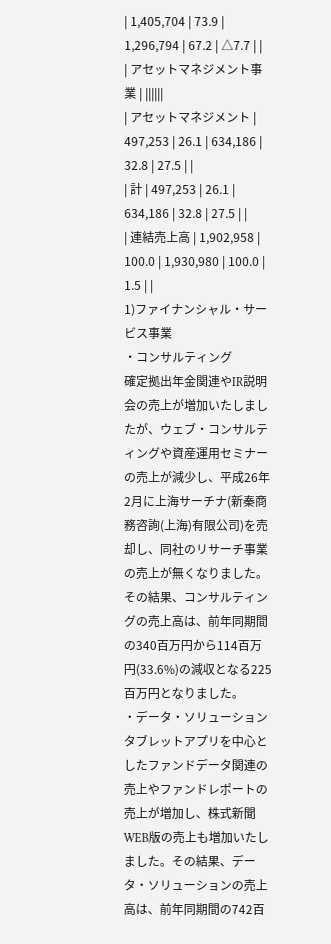| 1,405,704 | 73.9 | 1,296,794 | 67.2 | △7.7 | |
| アセットマネジメント事業 | ||||||
| アセットマネジメント | 497,253 | 26.1 | 634,186 | 32.8 | 27.5 | |
| 計 | 497,253 | 26.1 | 634,186 | 32.8 | 27.5 | |
| 連結売上高 | 1,902,958 | 100.0 | 1,930,980 | 100.0 | 1.5 | |
1)ファイナンシャル・サービス事業
・コンサルティング
確定拠出年金関連やIR説明会の売上が増加いたしましたが、ウェブ・コンサルティングや資産運用セミナーの売上が減少し、平成26年2月に上海サーチナ(新秦商務咨詢(上海)有限公司)を売却し、同社のリサーチ事業の売上が無くなりました。その結果、コンサルティングの売上高は、前年同期間の340百万円から114百万円(33.6%)の減収となる225百万円となりました。
・データ・ソリューション
タブレットアプリを中心としたファンドデータ関連の売上やファンドレポートの売上が増加し、株式新聞WEB版の売上も増加いたしました。その結果、データ・ソリューションの売上高は、前年同期間の742百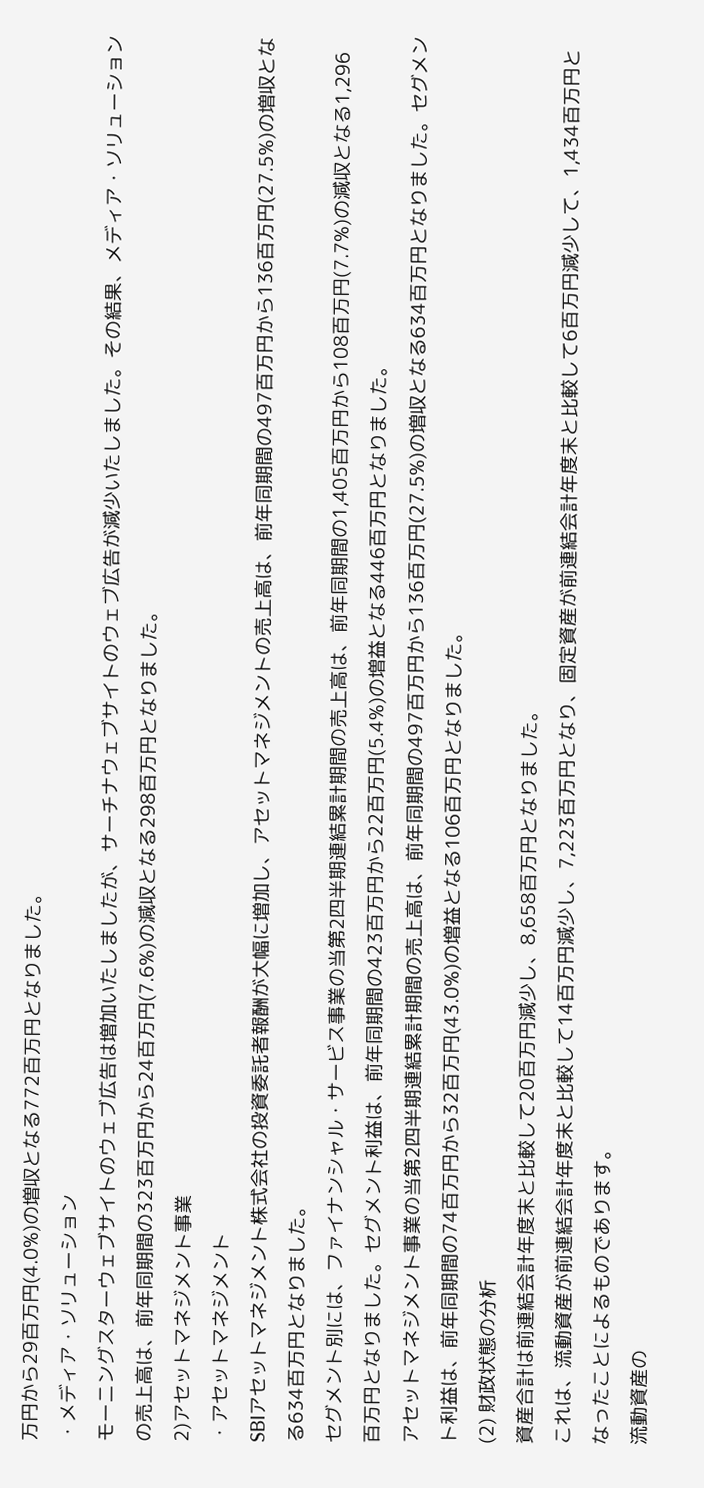万円から29百万円(4.0%)の増収となる772百万円となりました。
・メディア・ソリューション
モーニングスターウェブサイトのウェブ広告は増加いたしましたが、サーチナウェブサイトのウェブ広告が減少いたしました。その結果、メディア・ソリューションの売上高は、前年同期間の323百万円から24百万円(7.6%)の減収となる298百万円となりました。
2)アセットマネジメント事業
・アセットマネジメント
SBIアセットマネジメント株式会社の投資委託者報酬が大幅に増加し、アセットマネジメントの売上高は、前年同期間の497百万円から136百万円(27.5%)の増収となる634百万円となりました。
セグメント別には、ファイナンシャル・サービス事業の当第2四半期連結累計期間の売上高は、前年同期間の1,405百万円から108百万円(7.7%)の減収となる1,296百万円となりました。セグメント利益は、前年同期間の423百万円から22百万円(5.4%)の増益となる446百万円となりました。
アセットマネジメント事業の当第2四半期連結累計期間の売上高は、前年同期間の497百万円から136百万円(27.5%)の増収となる634百万円となりました。セグメント利益は、前年同期間の74百万円から32百万円(43.0%)の増益となる106百万円となりました。
(2) 財政状態の分析
資産合計は前連結会計年度末と比較して20百万円減少し、8,658百万円となりました。
これは、流動資産が前連結会計年度末と比較して14百万円減少し、7,223百万円となり、固定資産が前連結会計年度末と比較して6百万円減少して、1,434百万円となったことによるものであります。
流動資産の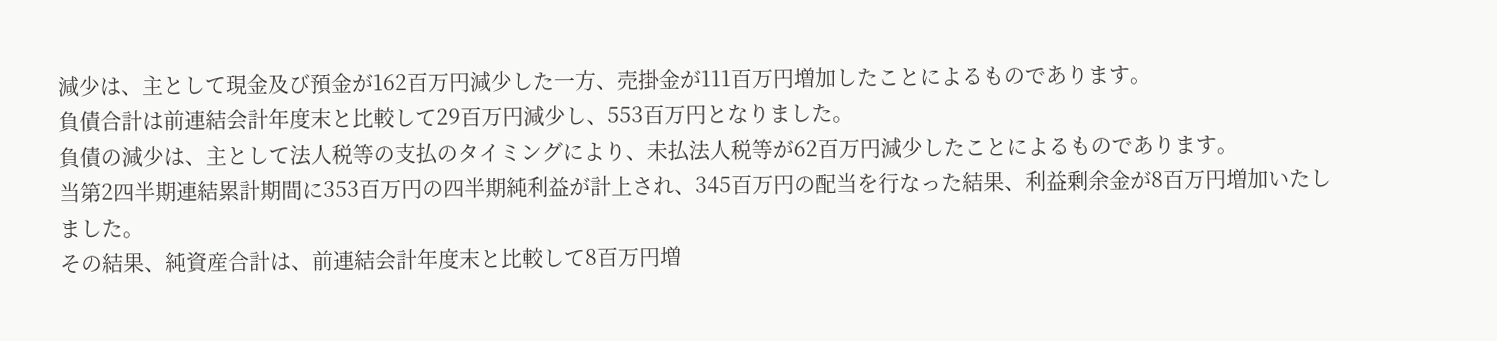減少は、主として現金及び預金が162百万円減少した一方、売掛金が111百万円増加したことによるものであります。
負債合計は前連結会計年度末と比較して29百万円減少し、553百万円となりました。
負債の減少は、主として法人税等の支払のタイミングにより、未払法人税等が62百万円減少したことによるものであります。
当第2四半期連結累計期間に353百万円の四半期純利益が計上され、345百万円の配当を行なった結果、利益剰余金が8百万円増加いたしました。
その結果、純資産合計は、前連結会計年度末と比較して8百万円増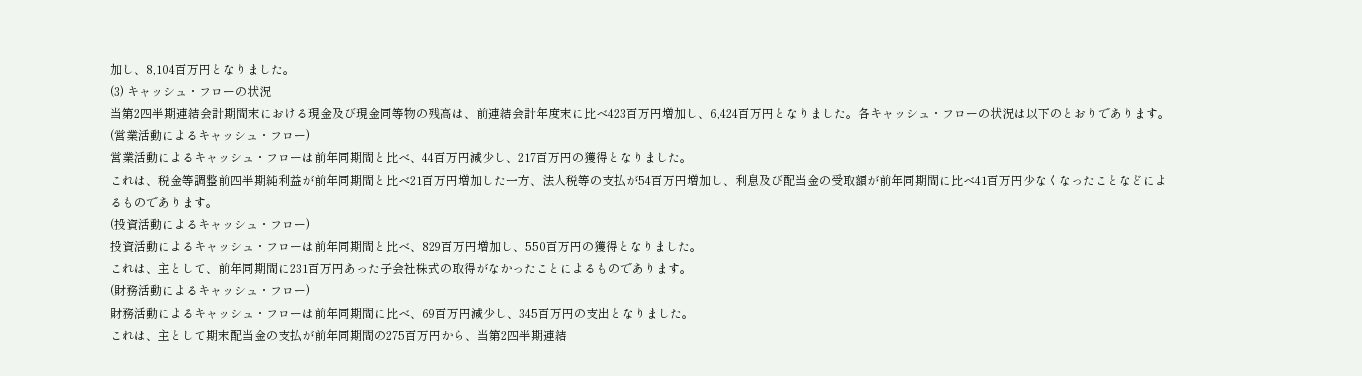加し、8,104百万円となりました。
(3) キャッシュ・フローの状況
当第2四半期連結会計期間末における現金及び現金同等物の残高は、前連結会計年度末に比べ423百万円増加し、6,424百万円となりました。各キャッシュ・フローの状況は以下のとおりであります。
(営業活動によるキャッシュ・フロー)
営業活動によるキャッシュ・フローは前年同期間と比べ、44百万円減少し、217百万円の獲得となりました。
これは、税金等調整前四半期純利益が前年同期間と比べ21百万円増加した一方、法人税等の支払が54百万円増加し、利息及び配当金の受取額が前年同期間に比べ41百万円少なくなったことなどによるものであります。
(投資活動によるキャッシュ・フロー)
投資活動によるキャッシュ・フローは前年同期間と比べ、829百万円増加し、550百万円の獲得となりました。
これは、主として、前年同期間に231百万円あった子会社株式の取得がなかったことによるものであります。
(財務活動によるキャッシュ・フロー)
財務活動によるキャッシュ・フローは前年同期間に比べ、69百万円減少し、345百万円の支出となりました。
これは、主として期末配当金の支払が前年同期間の275百万円から、当第2四半期連結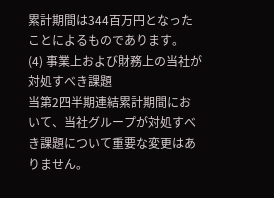累計期間は344百万円となったことによるものであります。
(4) 事業上および財務上の当社が対処すべき課題
当第2四半期連結累計期間において、当社グループが対処すべき課題について重要な変更はありません。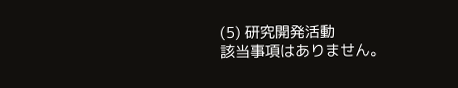(5) 研究開発活動
該当事項はありません。